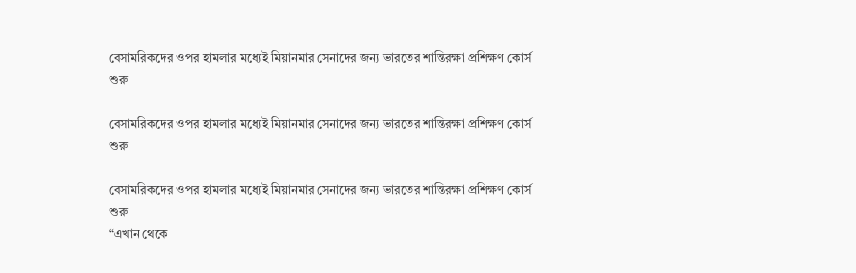বেসামরিকদের ওপর হামলার মধ্যেই মিয়ানমার সেনাদের জন্য ভারতের শান্তিরক্ষা প্রশিক্ষণ কোর্স শুরু

বেসামরিকদের ওপর হামলার মধ্যেই মিয়ানমার সেনাদের জন্য ভারতের শান্তিরক্ষা প্রশিক্ষণ কোর্স শুরু

বেসামরিকদের ওপর হামলার মধ্যেই মিয়ানমার সেনাদের জন্য ভারতের শান্তিরক্ষা প্রশিক্ষণ কোর্স শুরু
“এখান থেকে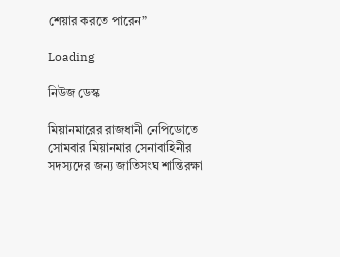শেয়ার করতে পারেন”

Loading

নিউজ ডেস্ক

মিয়ানমারের রাজধানী নেপিডোতে সোমবার মিয়ানমার সেনাবাহিনীর সদস্যদের জন্য জাতিসংঘ শান্তিরক্ষা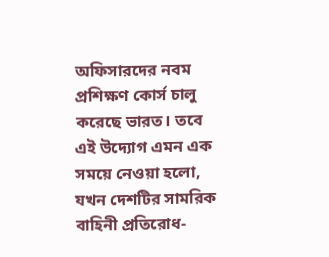অফিসারদের নবম প্রশিক্ষণ কোর্স চালু করেছে ভারত। তবে এই উদ্যোগ এমন এক সময়ে নেওয়া হলো, যখন দেশটির সামরিক বাহিনী প্রতিরোধ-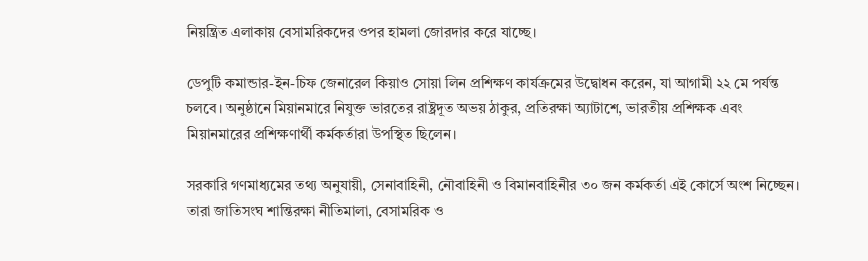নিয়ন্ত্রিত এলাকায় বেসামরিকদের ওপর হামলা জোরদার করে যাচ্ছে।

ডেপুটি কমান্ডার-ইন-চিফ জেনারেল কিয়াও সোয়া লিন প্রশিক্ষণ কার্যক্রমের উদ্বোধন করেন, যা আগামী ২২ মে পর্যন্ত চলবে। অনুষ্ঠানে মিয়ানমারে নিযুক্ত ভারতের রাষ্ট্রদূত অভয় ঠাকুর, প্রতিরক্ষা অ্যাটাশে, ভারতীয় প্রশিক্ষক এবং মিয়ানমারের প্রশিক্ষণার্থী কর্মকর্তারা উপস্থিত ছিলেন।

সরকারি গণমাধ্যমের তথ্য অনুযায়ী, সেনাবাহিনী, নৌবাহিনী ও বিমানবাহিনীর ৩০ জন কর্মকর্তা এই কোর্সে অংশ নিচ্ছেন। তারা জাতিসংঘ শান্তিরক্ষা নীতিমালা, বেসামরিক ও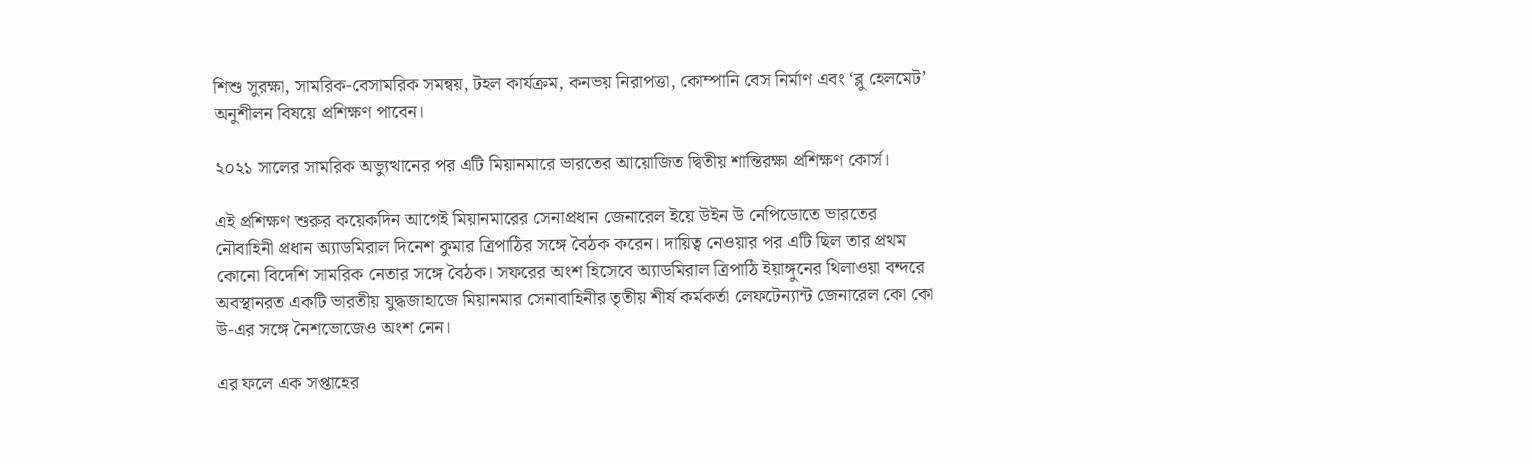শিশু সুরক্ষা, সামরিক-বেসামরিক সমন্বয়, টহল কার্যক্রম, কনভয় নিরাপত্তা, কোম্পানি বেস নির্মাণ এবং ‘ব্লু হেলমেট’ অনুশীলন বিষয়ে প্রশিক্ষণ পাবেন।

২০২১ সালের সামরিক অভ্যুত্থানের পর এটি মিয়ানমারে ভারতের আয়োজিত দ্বিতীয় শান্তিরক্ষা প্রশিক্ষণ কোর্স।

এই প্রশিক্ষণ শুরুর কয়েকদিন আগেই মিয়ানমারের সেনাপ্রধান জেনারেল ইয়ে উইন উ নেপিডোতে ভারতের নৌবাহিনী প্রধান অ্যাডমিরাল দিনেশ কুমার ত্রিপাঠির সঙ্গে বৈঠক করেন। দায়িত্ব নেওয়ার পর এটি ছিল তার প্রথম কোনো বিদেশি সামরিক নেতার সঙ্গে বৈঠক। সফরের অংশ হিসেবে অ্যাডমিরাল ত্রিপাঠি ইয়াঙ্গুনের থিলাওয়া বন্দরে অবস্থানরত একটি ভারতীয় যুদ্ধজাহাজে মিয়ানমার সেনাবাহিনীর তৃতীয় শীর্ষ কর্মকর্তা লেফটেন্যান্ট জেনারেল কো কো উ-এর সঙ্গে নৈশভোজেও অংশ নেন।

এর ফলে এক সপ্তাহের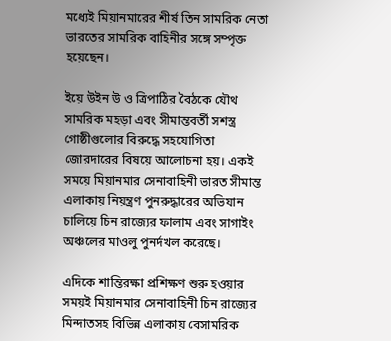মধ্যেই মিয়ানমারের শীর্ষ তিন সামরিক নেতা ভারতের সামরিক বাহিনীর সঙ্গে সম্পৃক্ত হয়েছেন।

ইয়ে উইন উ ও ত্রিপাঠির বৈঠকে যৌথ সামরিক মহড়া এবং সীমান্তবর্তী সশস্ত্র গোষ্ঠীগুলোর বিরুদ্ধে সহযোগিতা জোরদারের বিষয়ে আলোচনা হয়। একই সময়ে মিয়ানমার সেনাবাহিনী ভারত সীমান্ত এলাকায় নিয়ন্ত্রণ পুনরুদ্ধারের অভিযান চালিয়ে চিন রাজ্যের ফালাম এবং সাগাইং অঞ্চলের মাওলু পুনর্দখল করেছে।

এদিকে শান্তিরক্ষা প্রশিক্ষণ শুরু হওয়ার সময়ই মিয়ানমার সেনাবাহিনী চিন রাজ্যের মিন্দাতসহ বিভিন্ন এলাকায় বেসামরিক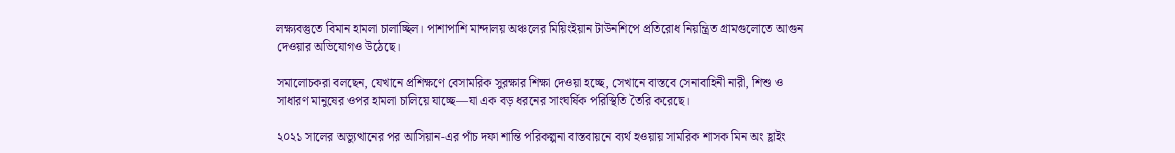লক্ষ্যবস্তুতে বিমান হামলা চালাচ্ছিল। পাশাপাশি মান্দালয় অঞ্চলের মিয়িংইয়ান টাউনশিপে প্রতিরোধ নিয়ন্ত্রিত গ্রামগুলোতে আগুন দেওয়ার অভিযোগও উঠেছে।

সমালোচকরা বলছেন, যেখানে প্রশিক্ষণে বেসামরিক সুরক্ষার শিক্ষা দেওয়া হচ্ছে, সেখানে বাস্তবে সেনাবাহিনী নারী, শিশু ও সাধারণ মানুষের ওপর হামলা চালিয়ে যাচ্ছে—যা এক বড় ধরনের সাংঘর্ষিক পরিস্থিতি তৈরি করেছে।

২০২১ সালের অভ্যুত্থানের পর আসিয়ান-এর পাঁচ দফা শান্তি পরিকল্পনা বাস্তবায়নে ব্যর্থ হওয়ায় সামরিক শাসক মিন অং হ্লাইং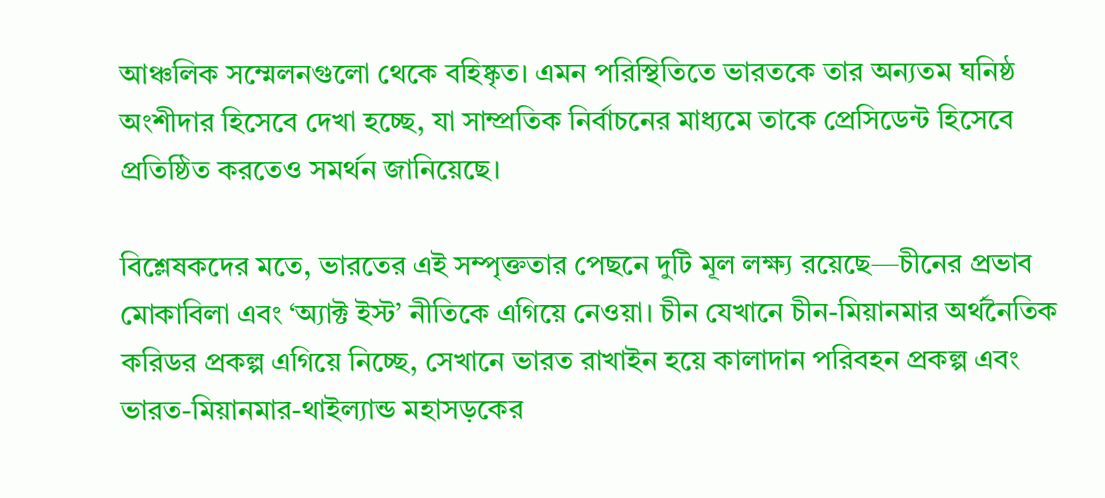আঞ্চলিক সম্মেলনগুলো থেকে বহিষ্কৃত। এমন পরিস্থিতিতে ভারতকে তার অন্যতম ঘনিষ্ঠ অংশীদার হিসেবে দেখা হচ্ছে, যা সাম্প্রতিক নির্বাচনের মাধ্যমে তাকে প্রেসিডেন্ট হিসেবে প্রতিষ্ঠিত করতেও সমর্থন জানিয়েছে।

বিশ্লেষকদের মতে, ভারতের এই সম্পৃক্ততার পেছনে দুটি মূল লক্ষ্য রয়েছে—চীনের প্রভাব মোকাবিলা এবং ‘অ্যাক্ট ইস্ট’ নীতিকে এগিয়ে নেওয়া। চীন যেখানে চীন-মিয়ানমার অর্থনৈতিক করিডর প্রকল্প এগিয়ে নিচ্ছে, সেখানে ভারত রাখাইন হয়ে কালাদান পরিবহন প্রকল্প এবং ভারত-মিয়ানমার-থাইল্যান্ড মহাসড়কের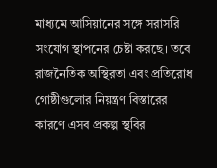মাধ্যমে আসিয়ানের সঙ্গে সরাসরি সংযোগ স্থাপনের চেষ্টা করছে। তবে রাজনৈতিক অস্থিরতা এবং প্রতিরোধ গোষ্ঠীগুলোর নিয়ন্ত্রণ বিস্তারের কারণে এসব প্রকল্প স্থবির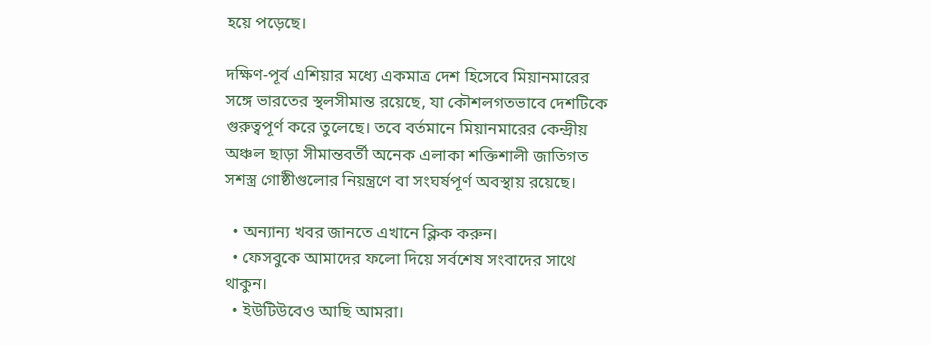হয়ে পড়েছে।

দক্ষিণ-পূর্ব এশিয়ার মধ্যে একমাত্র দেশ হিসেবে মিয়ানমারের সঙ্গে ভারতের স্থলসীমান্ত রয়েছে, যা কৌশলগতভাবে দেশটিকে গুরুত্বপূর্ণ করে তুলেছে। তবে বর্তমানে মিয়ানমারের কেন্দ্রীয় অঞ্চল ছাড়া সীমান্তবর্তী অনেক এলাকা শক্তিশালী জাতিগত সশস্ত্র গোষ্ঠীগুলোর নিয়ন্ত্রণে বা সংঘর্ষপূর্ণ অবস্থায় রয়েছে।

  • অন্যান্য খবর জানতে এখানে ক্লিক করুন।
  • ফেসবুকে আমাদের ফলো দিয়ে সর্বশেষ সংবাদের সাথে থাকুন।
  • ইউটিউবেও আছি আমরা।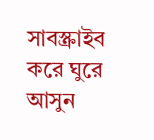সাবস্ক্রাইব করে ঘুরে আসুন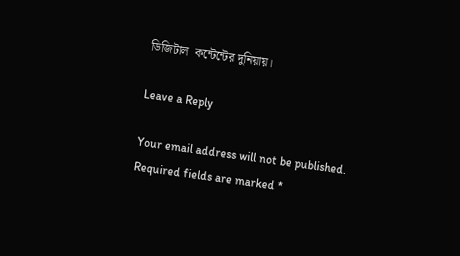ডিজিটাল  কন্টেন্টের দুনিয়ায়।

Leave a Reply

Your email address will not be published. Required fields are marked *